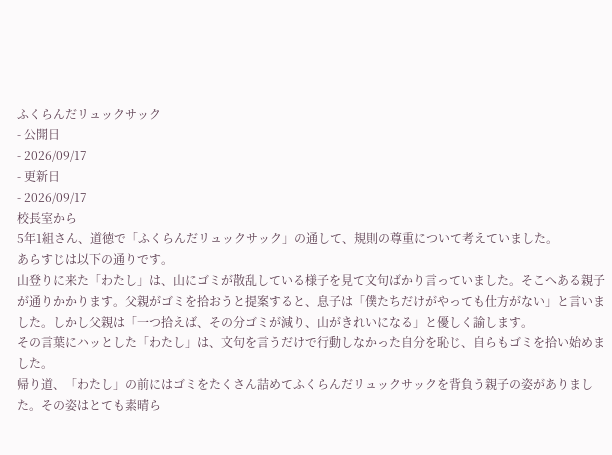ふくらんだリュックサック
- 公開日
- 2026/09/17
- 更新日
- 2026/09/17
校長室から
5年1組さん、道徳で「ふくらんだリュックサック」の通して、規則の尊重について考えていました。
あらすじは以下の通りです。
山登りに来た「わたし」は、山にゴミが散乱している様子を見て文句ばかり言っていました。そこへある親子が通りかかります。父親がゴミを拾おうと提案すると、息子は「僕たちだけがやっても仕方がない」と言いました。しかし父親は「一つ拾えば、その分ゴミが減り、山がきれいになる」と優しく諭します。
その言葉にハッとした「わたし」は、文句を言うだけで行動しなかった自分を恥じ、自らもゴミを拾い始めました。
帰り道、「わたし」の前にはゴミをたくさん詰めてふくらんだリュックサックを背負う親子の姿がありました。その姿はとても素晴ら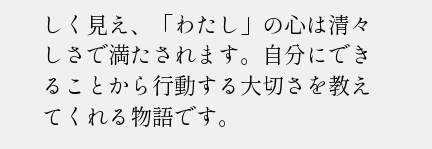しく見え、「わたし」の心は清々しさで満たされます。自分にできることから行動する大切さを教えてくれる物語です。